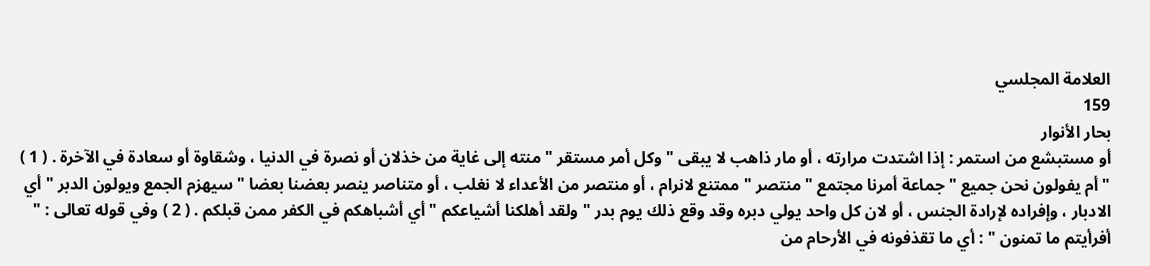العلامة المجلسي
159
بحار الأنوار
أو مستبشع من استمر : إذا اشتدت مرارته ، أو مار ذاهب لا يبقى " وكل أمر مستقر " منته إلى غاية من خذلان أو نصرة في الدنيا ، وشقاوة أو سعادة في الآخرة . ( 1 ) " أم يفولون نحن جميع " جماعة أمرنا مجتمع " منتصر " ممتنع لانرام ، أو منتصر من الأعداء لا نغلب ، أو متناصر ينصر بعضنا بعضا " سيهزم الجمع ويولون الدبر " أي الادبار ، وإفراده لإرادة الجنس ، أو لان كل واحد يولي دبره وقد وقع ذلك يوم بدر " ولقد أهلكنا أشياعكم " أي أشباهكم في الكفر ممن قبلكم . ( 2 ) وفي قوله تعالى : " أفرأيتم ما تمنون " : أي ما تقذفونه في الأرحام من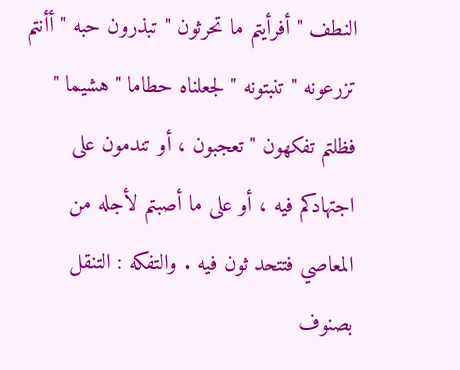النطف " أفرأيتم ما تحرثون " تبذرون حبه " أأنتم تزرعونه " تنبتونه " لجعلناه حطاما " هشيما " فظلتم تفكهون " تعجبون ، أو تندمون على اجتهادكم فيه ، أو على ما أصبتم لأجله من المعاصي فتتحد ثون فيه . والتفكه : التنقل بصنوف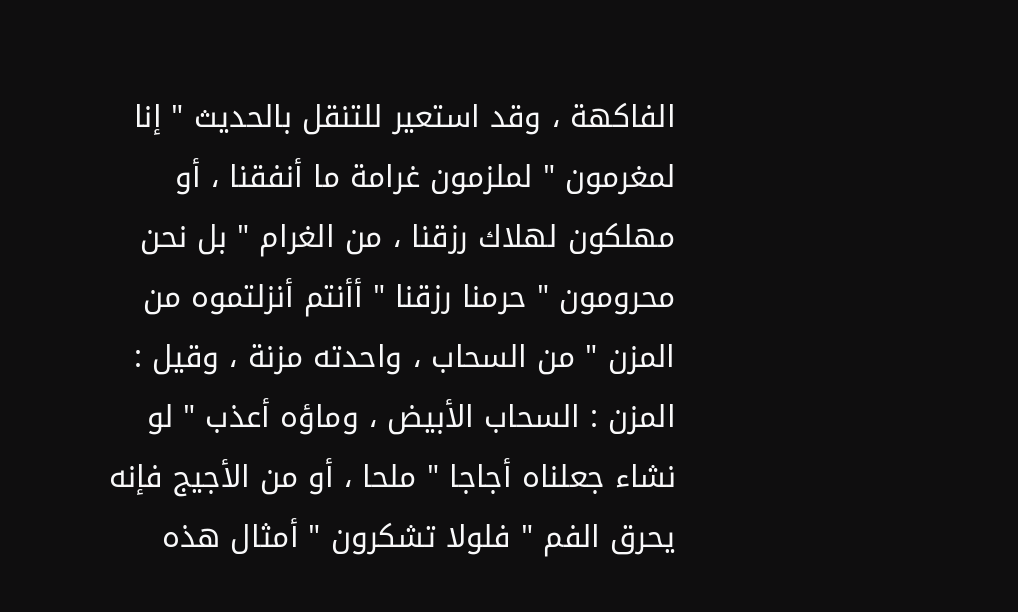الفاكهة ، وقد استعير للتنقل بالحديث " إنا لمغرمون " لملزمون غرامة ما أنفقنا ، أو مهلكون لهلاك رزقنا ، من الغرام " بل نحن محرومون " حرمنا رزقنا " أأنتم أنزلتموه من المزن " من السحاب ، واحدته مزنة ، وقيل : المزن : السحاب الأبيض ، وماؤه أعذب " لو نشاء جعلناه أجاجا " ملحا ، أو من الأجيج فإنه يحرق الفم " فلولا تشكرون " أمثال هذه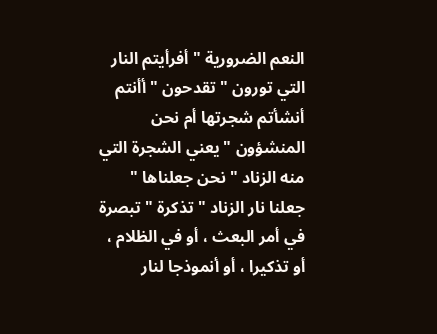النعم الضرورية " أفرأيتم النار التي تورون " تقدحون " أأنتم أنشأتم شجرتها أم نحن المنشؤون " يعني الشجرة التي منه الزناد " نحن جعلناها " جعلنا نار الزناد " تذكرة " تبصرة في أمر البعث ، أو في الظلام ، أو تذكيرا ، أو أنموذجا لنار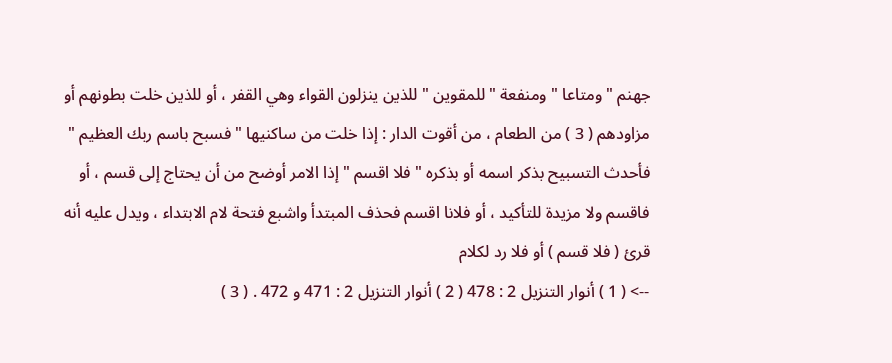جهنم " ومتاعا " ومنفعة " للمقوين " للذين ينزلون القواء وهي القفر ، أو للذين خلت بطونهم أو مزاودهم ( 3 ) من الطعام ، من أقوت الدار : إذا خلت من ساكنيها " فسبح باسم ربك العظيم " فأحدث التسبيح بذكر اسمه أو بذكره " فلا اقسم " إذا الامر أوضح من أن يحتاج إلى قسم ، أو فاقسم ولا مزيدة للتأكيد ، أو فلانا اقسم فحذف المبتدأ واشبع فتحة لام الابتداء ، ويدل عليه أنه قرئ ( فلا قسم ) أو فلا رد لكلام
--> ( 1 ) أنوار التنزيل 2 : 478 ( 2 ) أنوار التنزيل 2 : 471 و 472 . ( 3 )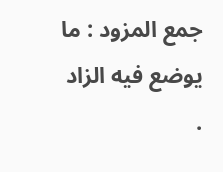جمع المزود : ما يوضع فيه الزاد .